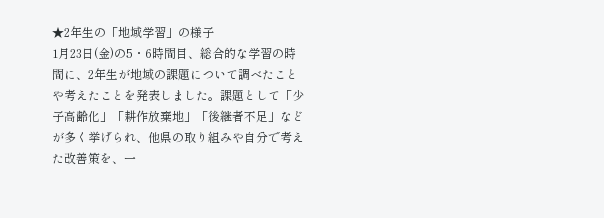★2年生の「地域学習」の様子
1月23日(金)の5・6時間目、総合的な学習の時間に、2年生が地域の課題について調べたことや考えたことを発表しました。課題として「少子高齢化」「耕作放棄地」「後継者不足」などが多く挙げられ、他県の取り組みや自分で考えた改善策を、一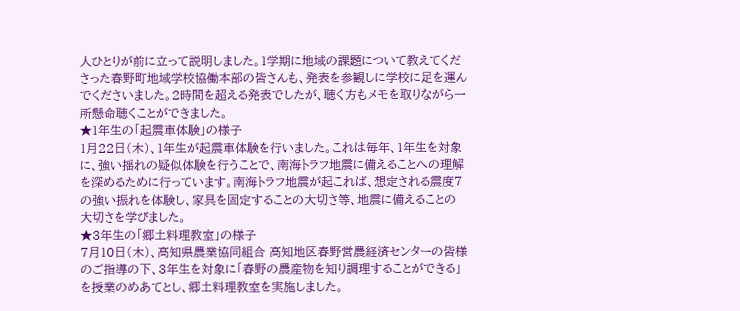人ひとりが前に立って説明しました。1学期に地域の課題について教えてくださった春野町地域学校協働本部の皆さんも、発表を参観しに学校に足を運んでくださいました。2時間を超える発表でしたが、聴く方もメモを取りながら一所懸命聴くことができました。
★1年生の「起震車体験」の様子
1月22日(木)、1年生が起震車体験を行いました。これは毎年、1年生を対象に、強い揺れの疑似体験を行うことで、南海トラフ地震に備えることへの理解を深めるために行っています。南海トラフ地震が起これば、想定される震度7の強い振れを体験し、家具を固定することの大切さ等、地震に備えることの大切さを学びました。
★3年生の「郷土料理教室」の様子
7月10日(木)、高知県農業協同組合 高知地区春野営農経済センターの皆様のご指導の下、3年生を対象に「春野の農産物を知り調理することができる」を授業のめあてとし、郷土料理教室を実施しました。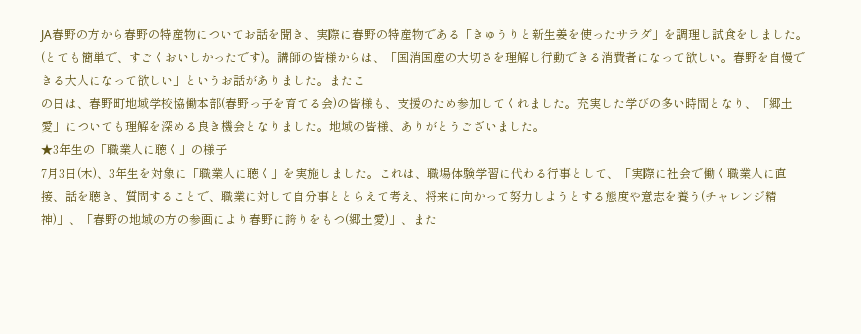JA春野の方から春野の特産物についてお話を聞き、実際に春野の特産物である「きゅうりと新生姜を使ったサラダ」を調理し試食をしました。(とても簡単で、すごくおいしかったです)。講師の皆様からは、「国消国産の大切さを理解し行動できる消費者になって欲しい。春野を自慢できる大人になって欲しい」というお話がありました。またこ
の日は、春野町地域学校協働本部(春野っ子を育てる会)の皆様も、支援のため参加してくれました。充実した学びの多い時間となり、「郷土愛」についても理解を深める良き機会となりました。地域の皆様、ありがとうございました。
★3年生の「職業人に聴く」の様子
7月3日(木)、3年生を対象に「職業人に聴く」を実施しました。これは、職場体験学習に代わる行事として、「実際に社会で働く職業人に直接、話を聴き、質問することで、職業に対して自分事ととらえて考え、将来に向かって努力しようとする態度や意志を養う(チャレンジ精神)」、「春野の地域の方の参画により春野に誇りをもつ(郷土愛)」、また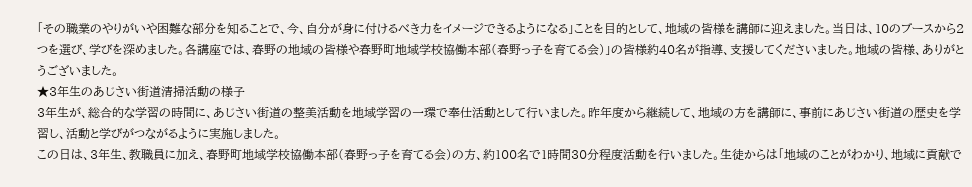「その職業のやりがいや困難な部分を知ることで、今、自分が身に付けるべき力をイメージできるようになる」ことを目的として、地域の皆様を講師に迎えました。当日は、10のブースから2つを選び、学びを深めました。各講座では、春野の地域の皆様や春野町地域学校協働本部(春野っ子を育てる会)」の皆様約40名が指導、支援してくださいました。地域の皆様、ありがとうございました。
★3年生のあじさい街道清掃活動の様子
3年生が、総合的な学習の時間に、あじさい街道の整美活動を地域学習の一環で奉仕活動として行いました。昨年度から継続して、地域の方を講師に、事前にあじさい街道の歴史を学習し、活動と学びがつながるように実施しました。
この日は、3年生、教職員に加え、春野町地域学校協働本部(春野っ子を育てる会)の方、約100名で1時間30分程度活動を行いました。生徒からは「地域のことがわかり、地域に貢献で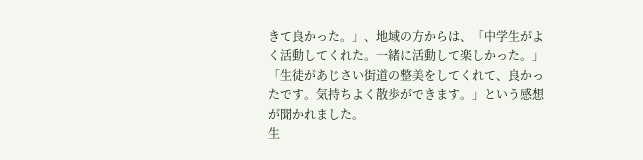きて良かった。」、地域の方からは、「中学生がよく活動してくれた。一緒に活動して楽しかった。」「生徒があじさい街道の整美をしてくれて、良かったです。気持ちよく散歩ができます。」という感想が聞かれました。
生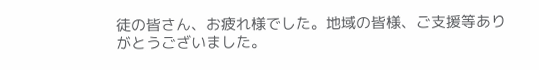徒の皆さん、お疲れ様でした。地域の皆様、ご支援等ありがとうございました。